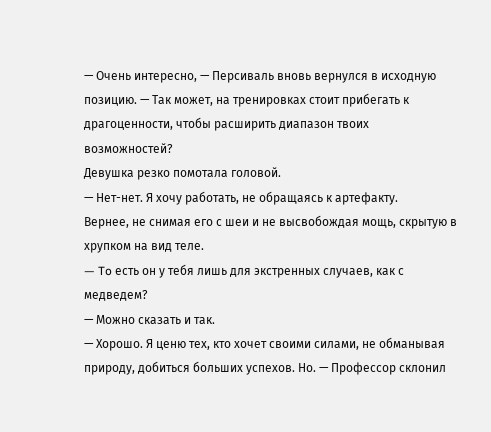— Очень интересно, — Персиваль вновь вернулся в исходную позицию. — Так может, на тренировках стоит прибегать к драгоценности, чтобы расширить диапазон твоих возможностей?
Девушка резко помотала головой.
— Нет-нет. Я хочу работать, не обращаясь к артефакту.
Вернее, не снимая его с шеи и не высвобождая мощь, скрытую в хрупком на вид теле.
— To есть он у тебя лишь для экстренных случаев, как с медведем?
— Можно сказать и так.
— Хорошо. Я ценю тех, кто хочет своими силами, не обманывая природу, добиться больших успехов. Но. — Профессор склонил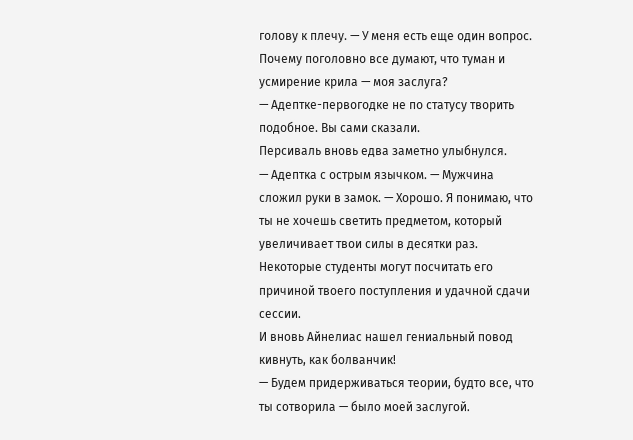голову к плечу. — У меня есть еще один вопрос. Почему поголовно все думают, что туман и усмирение крила — моя заслуга?
— Адептке-первогодке не по статусу творить подобное. Вы сами сказали.
Персиваль вновь едва заметно улыбнулся.
— Адептка с острым язычком. — Мужчина сложил руки в замок. — Хорошо. Я понимаю, что ты не хочешь светить предметом, который увеличивает твои силы в десятки раз. Некоторые студенты могут посчитать его причиной твоего поступления и удачной сдачи сессии.
И вновь Айнелиас нашел гениальный повод кивнуть, как болванчик!
— Будем придерживаться теории, будто все, что ты сотворила — было моей заслугой.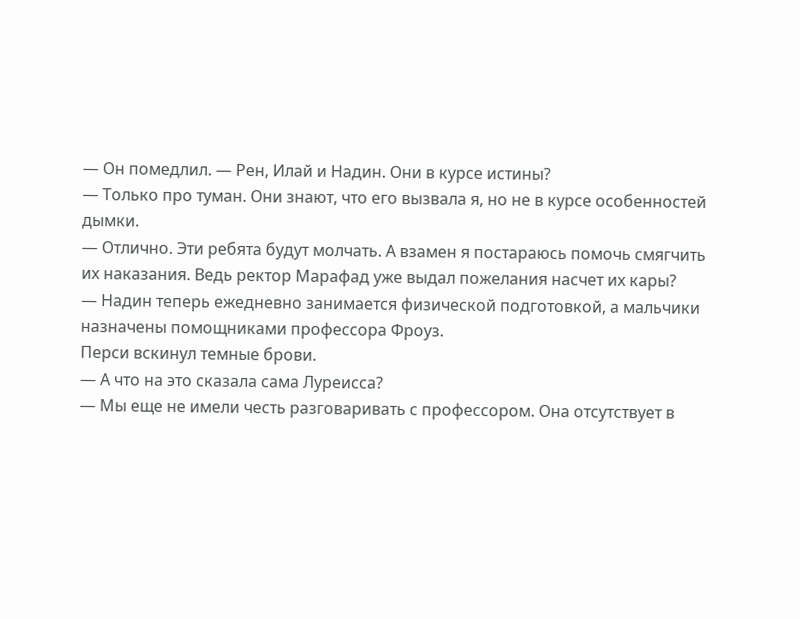— Он помедлил. — Рен, Илай и Надин. Они в курсе истины?
— Только про туман. Они знают, что его вызвала я, но не в курсе особенностей дымки.
— Отлично. Эти ребята будут молчать. А взамен я постараюсь помочь смягчить их наказания. Ведь ректор Марафад уже выдал пожелания насчет их кары?
— Надин теперь ежедневно занимается физической подготовкой, а мальчики назначены помощниками профессора Фроуз.
Перси вскинул темные брови.
— А что на это сказала сама Луреисса?
— Мы еще не имели честь разговаривать с профессором. Она отсутствует в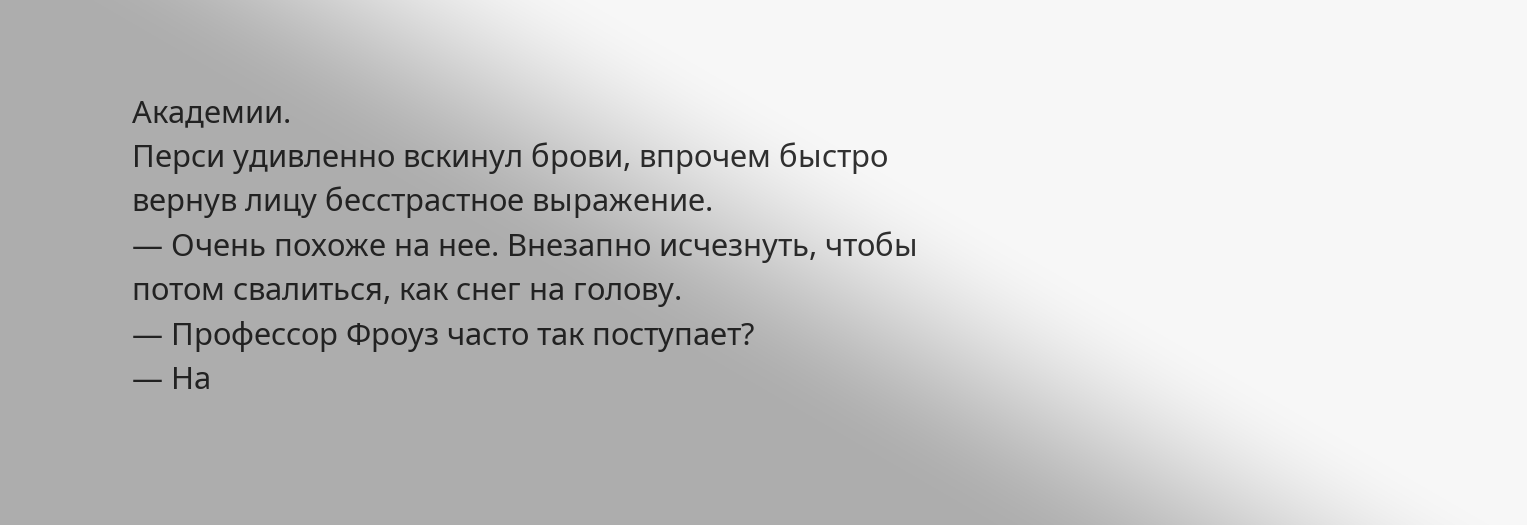Академии.
Перси удивленно вскинул брови, впрочем быстро вернув лицу бесстрастное выражение.
— Очень похоже на нее. Внезапно исчезнуть, чтобы потом свалиться, как снег на голову.
— Профессор Фроуз часто так поступает?
— На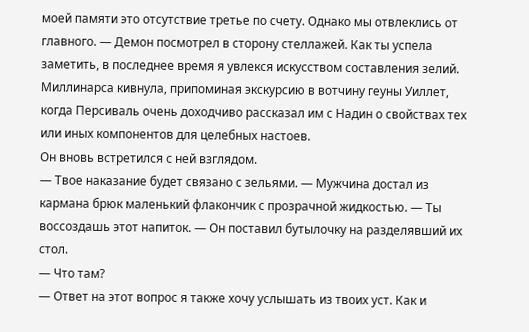моей памяти это отсутствие третье по счету. Однако мы отвлеклись от главного. — Демон посмотрел в сторону стеллажей. Как ты успела заметить, в последнее время я увлекся искусством составления зелий.
Миллинарса кивнула, припоминая экскурсию в вотчину геуны Уиллет, когда Персиваль очень доходчиво рассказал им с Надин о свойствах тех или иных компонентов для целебных настоев.
Он вновь встретился с ней взглядом.
— Твое наказание будет связано с зельями. — Мужчина достал из кармана брюк маленький флакончик с прозрачной жидкостью. — Ты воссоздашь этот напиток. — Он поставил бутылочку на разделявший их стол.
— Что там?
— Ответ на этот вопрос я также хочу услышать из твоих уст. Как и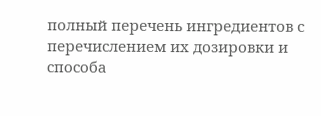полный перечень ингредиентов с перечислением их дозировки и способа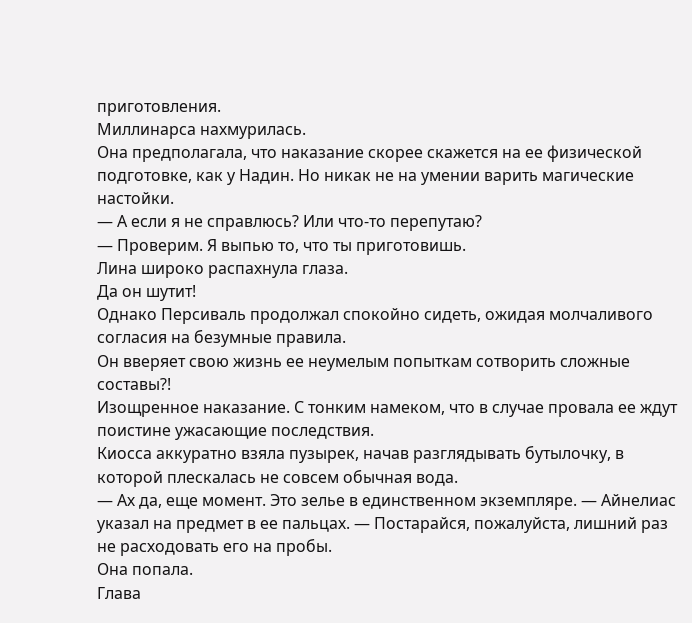приготовления.
Миллинарса нахмурилась.
Она предполагала, что наказание скорее скажется на ее физической подготовке, как у Надин. Но никак не на умении варить магические настойки.
— А если я не справлюсь? Или что-то перепутаю?
— Проверим. Я выпью то, что ты приготовишь.
Лина широко распахнула глаза.
Да он шутит!
Однако Персиваль продолжал спокойно сидеть, ожидая молчаливого согласия на безумные правила.
Он вверяет свою жизнь ее неумелым попыткам сотворить сложные составы?!
Изощренное наказание. С тонким намеком, что в случае провала ее ждут поистине ужасающие последствия.
Киосса аккуратно взяла пузырек, начав разглядывать бутылочку, в которой плескалась не совсем обычная вода.
— Ах да, еще момент. Это зелье в единственном экземпляре. — Айнелиас указал на предмет в ее пальцах. — Постарайся, пожалуйста, лишний раз не расходовать его на пробы.
Она попала.
Глава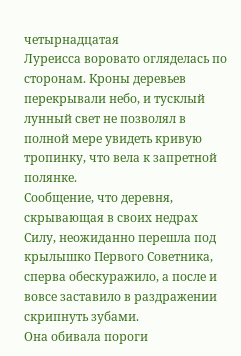четырнадцатая
Луреисса воровато огляделась по сторонам. Кроны деревьев перекрывали небо, и тусклый лунный свет не позволял в полной мере увидеть кривую тропинку, что вела к запретной полянке.
Сообщение, что деревня, скрывающая в своих недрах Силу, неожиданно перешла под крылышко Первого Советника, сперва обескуражило, а после и вовсе заставило в раздражении скрипнуть зубами.
Она обивала пороги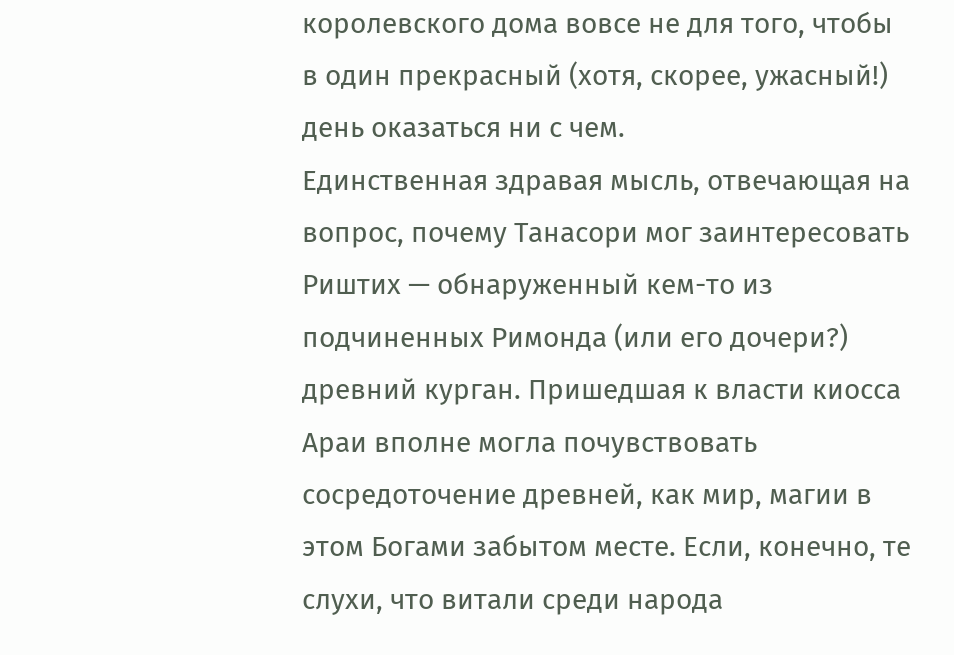королевского дома вовсе не для того, чтобы в один прекрасный (хотя, скорее, ужасный!) день оказаться ни с чем.
Единственная здравая мысль, отвечающая на вопрос, почему Танасори мог заинтересовать Риштих — обнаруженный кем-то из подчиненных Римонда (или его дочери?) древний курган. Пришедшая к власти киосса Араи вполне могла почувствовать сосредоточение древней, как мир, магии в этом Богами забытом месте. Если, конечно, те слухи, что витали среди народа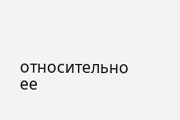относительно ее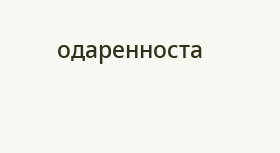одаренноста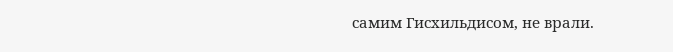самим Гисхильдисом, не врали.